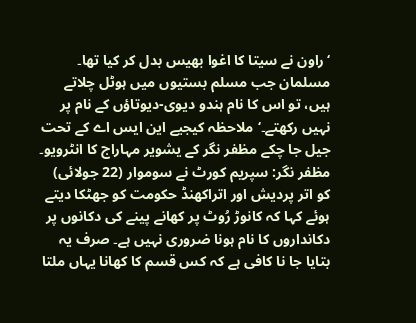‘راون نے سیتا کا اغوا بھیس بدل کر کیا تھا۔ مسلمان جب مسلم بستیوں میں ہوٹل چلاتے ہیں، تو اس کا نام ہندو دیوی-دیوتاؤں کے نام پر نہیں رکھتے۔‘ملاحظہ کیجیے این ایس اے کے تحت جیل جا چکے مظفر نگر کے یشویر مہاراج کا انٹرویو۔
مظفر نگر: سپریم کورٹ نے سوموار (22 جولائی) کو اتر پردیش اور اتراکھنڈ حکومت کو جھٹکا دیتے ہوئے کہا کہ کانوڑ رُوٹ پر کھانے پینے کی دکانوں پر دکانداروں کا نام ہونا ضروری نہیں ہے۔ صرف یہ بتایا جا نا کافی ہے کہ کس قسم کا کھانا یہاں ملتا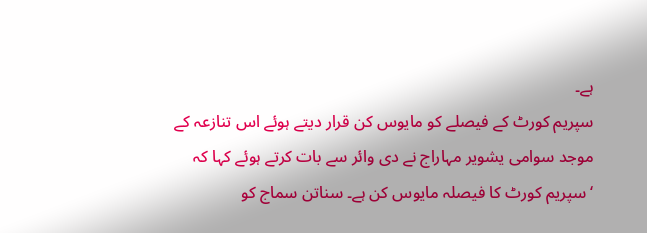ہے۔
سپریم کورٹ کے فیصلے کو مایوس کن قرار دیتے ہوئے اس تنازعہ کے موجد سوامی یشویر مہاراج نے دی وائر سے بات کرتے ہوئے کہا کہ ‘سپریم کورٹ کا فیصلہ مایوس کن ہے۔ سناتن سماج کو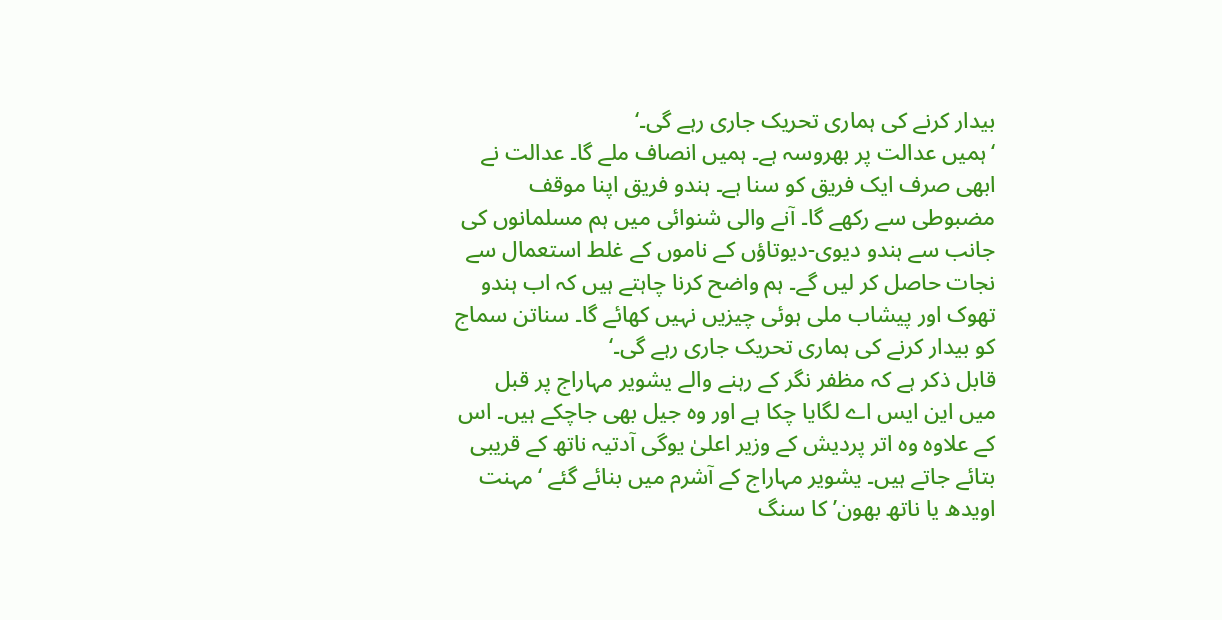بیدار کرنے کی ہماری تحریک جاری رہے گی۔‘
‘ہمیں عدالت پر بھروسہ ہے۔ ہمیں انصاف ملے گا۔ عدالت نے ابھی صرف ایک فریق کو سنا ہے۔ ہندو فریق اپنا موقف مضبوطی سے رکھے گا۔ آنے والی شنوائی میں ہم مسلمانوں کی جانب سے ہندو دیوی-دیوتاؤں کے ناموں کے غلط استعمال سے نجات حاصل کر لیں گے۔ ہم واضح کرنا چاہتے ہیں کہ اب ہندو تھوک اور پیشاب ملی ہوئی چیزیں نہیں کھائے گا۔ سناتن سماج کو بیدار کرنے کی ہماری تحریک جاری رہے گی۔‘
قابل ذکر ہے کہ مظفر نگر کے رہنے والے یشویر مہاراج پر قبل میں این ایس اے لگایا چکا ہے اور وہ جیل بھی جاچکے ہیں۔ اس کے علاوہ وہ اتر پردیش کے وزیر اعلیٰ یوگی آدتیہ ناتھ کے قریبی بتائے جاتے ہیں۔ یشویر مہاراج کے آشرم میں بنائے گئے ‘مہنت اویدھ یا ناتھ بھون’ کا سنگ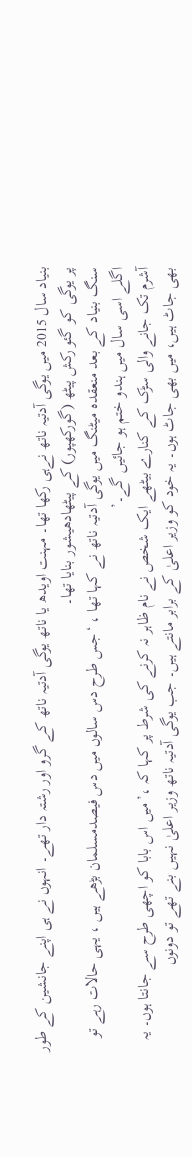بنیاد سال 2015 میں یوگی آدتیہ ناتھ نےہی رکھا تھا۔ مہنت اویدھ یا ناتھ یوگی آدتیہ ناتھ کے گرو اور رشتہ دار تھے۔ انہوں نے ہی اپنے جانشین کے طور پر یوگی کو گئو رکش پیٹھ (گورکھپور) کے پیٹھادھیشور بنایا تھا۔
سنگ بنیاد کے بعد منعقدہ میٹنگ میں یوگی آدتیہ ناتھ نے کہا تھا ، ‘جس طرح دس سالوں میں دس فیصدمسلمان بڑھے ہیں ، یہی حالات رہے تو اگلے اسی سال میں ہندو ختم ہو جائیں گے۔’
آشرم تک جانے والی سڑک کے کنارے بیٹھے ایک شخص نے نام ظاہر نہ کرنے کی شرط پر کہا کہ ،’میں اس بابا کو اچھی طرح سے جانتا ہوں۔ یہ بھی جاٹ ہیں، میں بھی جاٹ ہوں۔ یہ خود کو وزیر اعلیٰ کے برابر مانتے ہیں۔ جب یوگی آدتیہ ناتھ وزیر اعلیٰ نہیں بنے تھے تو دونوں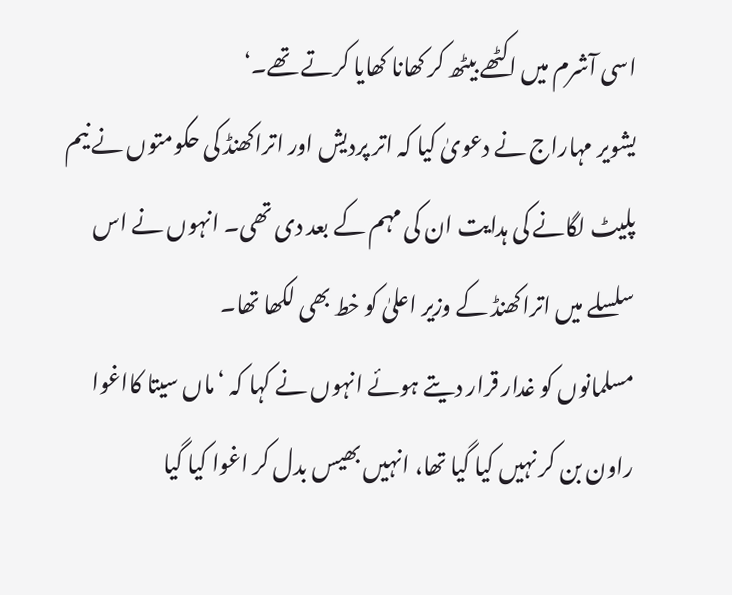اسی آشرم میں اکٹھے بیٹھ کر کھانا کھایا کرتے تھے۔‘
یشویر مہاراج نے دعویٰ کیا کہ اتر پردیش اور اتراکھنڈ کی حکومتوں نے نیم پلیٹ لگانے کی ہدایت ان کی مہم کے بعد دی تھی۔ انہوں نے اس سلسلے میں اتراکھنڈ کے وزیر اعلیٰ کو خط بھی لکھا تھا۔
مسلمانوں کو غدار قرار دیتے ہوئے انہوں نے کہا کہ ‘ماں سیتا کااغوا راون بن کر نہیں کیا گیا تھا، انہیں بھیس بدل کر اغوا کیا گیا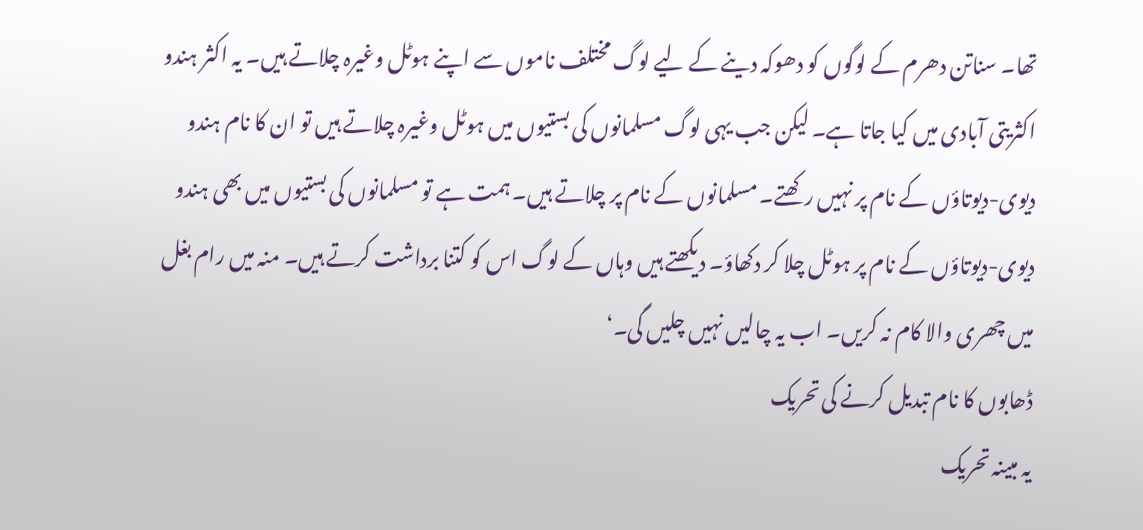تھا۔ سناتن دھرم کے لوگوں کو دھوکہ دینے کے لیے لوگ مختلف ناموں سے اپنے ہوٹل وغیرہ چلاتے ہیں۔ یہ اکثر ہندو اکثریتی آبادی میں کیا جاتا ہے۔ لیکن جب یہی لوگ مسلمانوں کی بستیوں میں ہوٹل وغیرہ چلاتے ہیں تو ان کا نام ہندو دیوی-دیوتاؤں کے نام پر نہیں رکھتے۔ مسلمانوں کے نام پر چلاتے ہیں۔ ہمت ہے تو مسلمانوں کی بستیوں میں بھی ہندو دیوی-دیوتاؤں کے نام پر ہوٹل چلا کر دکھاؤ۔ دیکھتے ہیں وہاں کے لوگ اس کو کتنا برداشت کرتے ہیں۔ منہ میں رام بغل میں چھری والا کام نہ کریں۔ اب یہ چالیں نہیں چلیں گی۔‘
ڈھابوں کا نام تبدیل کرنے کی تحریک
یہ مبینہ تحریک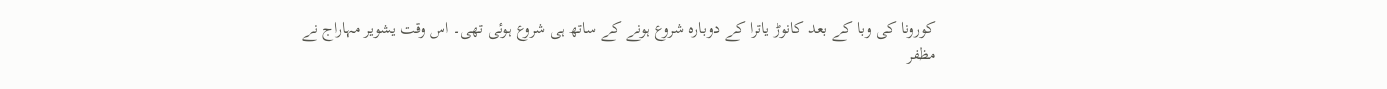کورونا کی وبا کے بعد کانوڑ یاترا کے دوبارہ شروع ہونے کے ساتھ ہی شروع ہوئی تھی۔ اس وقت یشویر مہاراج نے مظفر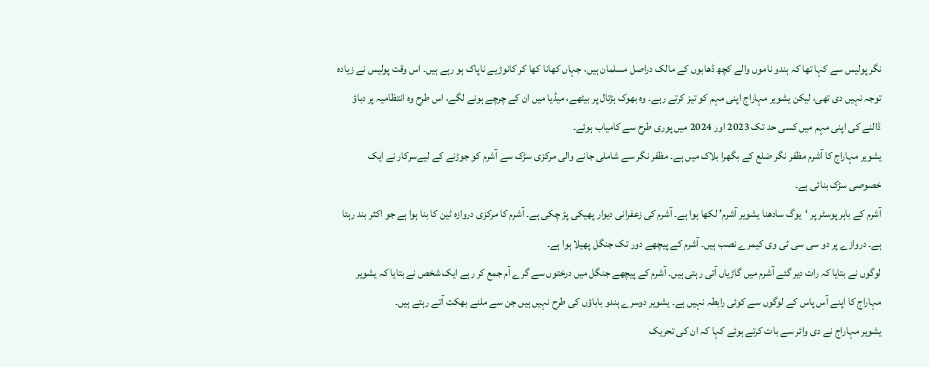نگر پولیس سے کہا تھا کہ ہندو ناموں والے کچھ ڈھابوں کے مالک دراصل مسلمان ہیں، جہاں کھانا کھا کر کانوڑیے ناپاک ہو رہے ہیں۔ اس وقت پولیس نے زیادہ توجہ نہیں دی تھی، لیکن یشویر مہاراج اپنی مہم کو تیز کرتے رہے۔ وہ بھوک ہڑتال پر بیٹھے، میڈیا میں ان کے چرچے ہونے لگے، اس طرح وہ انتظامیہ پر دباؤ ڈالنے کی اپنی مہم میں کسی حد تک 2023 اور 2024 میں پوری طرح سے کامیاب ہوئے۔
یشویر مہاراج کا آشرم مظفر نگر ضلع کے بگھرا بلاک میں ہے۔ مظفر نگر سے شاملی جانے والی مرکزی سڑک سے آشرم کو جوڑنے کے لیےسرکار نے ایک خصوصی سڑک بنائی ہے۔
آشرم کے باہر پوسٹر پر ‘یوگ سادھنا یشویر آشرم’ لکھا ہوا ہے۔ آشرم کی زعفرانی دیوار پھیکی پڑ چکی ہے۔ آشرم کا مرکزی دروازہ ٹین کا بنا ہوا ہے جو اکثر بند رہتا ہے۔ دروازے پر دو سی سی ٹی وی کیمرے نصب ہیں۔ آشرم کے پیچھے دور تک جنگل پھیلا ہوا ہے۔
لوگوں نے بتایا کہ رات دیر گئے آشرم میں گاڑیاں آتی رہتی ہیں۔ آشرم کے پیچھے جنگل میں درختوں سے گرے آم جمع کر رہے ایک شخص نے بتایا کہ یشویر مہاراج کا اپنے آس پاس کے لوگوں سے کوئی رابطہ نہیں ہے۔ یشویر دوسرے ہندو باباؤں کی طرح نہیں ہیں جن سے ملنے بھکت آتے رہتے ہیں۔
یشویر مہاراج نے دی وائر سے بات کرتے ہوئے کہا کہ ان کی تحریک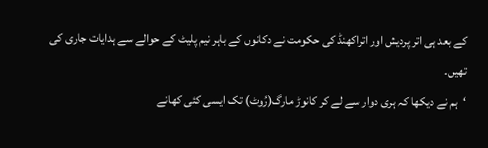کے بعد ہی اتر پردیش اور اتراکھنڈ کی حکومت نے دکانوں کے باہر نیم پلیٹ کے حوالے سے ہدایات جاری کی تھیں۔
‘ہم نے دیکھا کہ ہری دوار سے لے کر کانوڑ مارگ(رُوٹ) تک ایسی کئی کھانے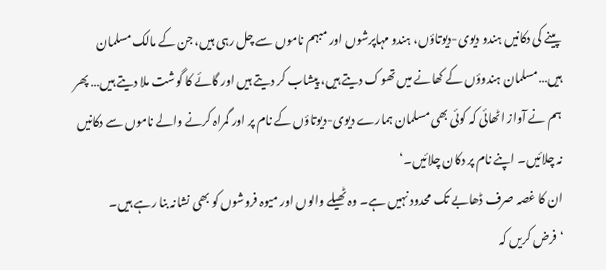پینے کی دکانیں ہندو دیوی-دیوتاؤں، ہندو مہاپرشوں اور مبہم ناموں سے چل رہی ہیں، جن کے مالک مسلمان ہیں…مسلمان ہندوؤں کے کھانے میں تھوک دیتے ہیں، پیشاب کر دیتے ہیں اور گائے کا گوشت ملا دیتے ہیں… پھر ہم نے آواز اٹھائی کہ کوئی بھی مسلمان ہمارے دیوی-دیوتاؤں کے نام پر اور گمراہ کرنے والے ناموں سے دکانیں نہ چلائیں۔ اپنے نام پر دکان چلائیں۔‘
ان کا غصہ صرف ڈھابے تک محدود نہیں ہے۔ وہ ٹھیلے والوں اور میوہ فروشوں کو بھی نشانہ بنا رہے ہیں۔
‘فرض کریں کہ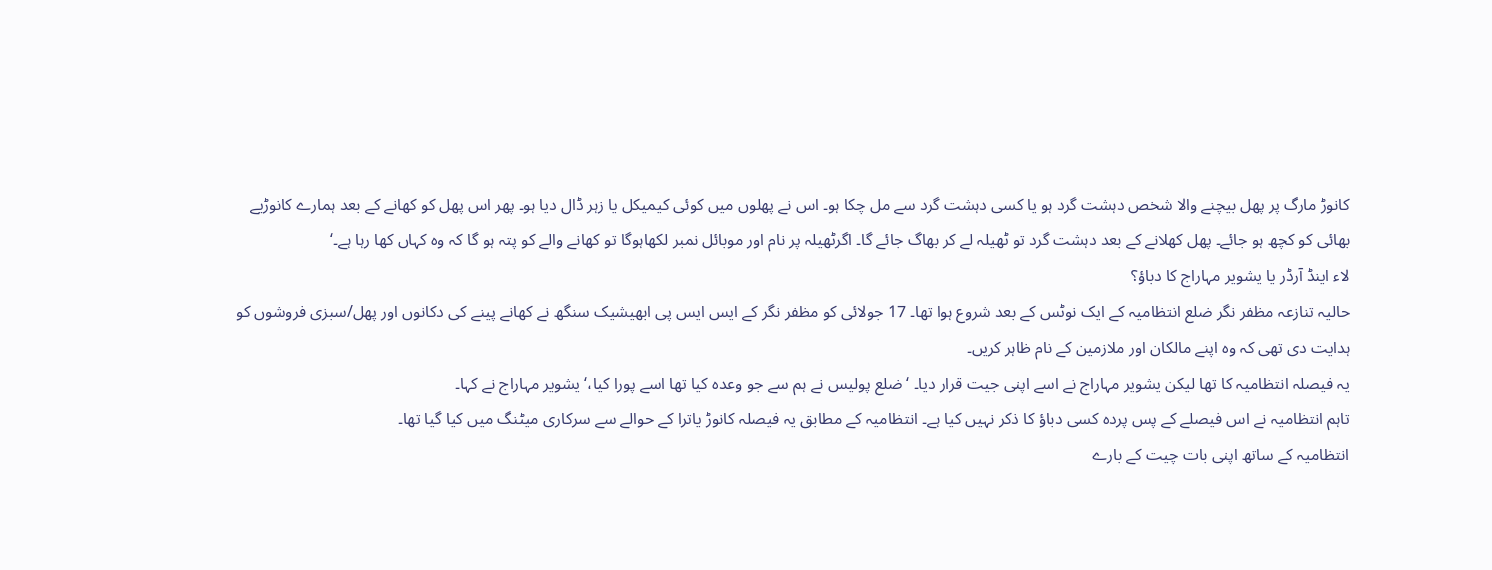کانوڑ مارگ پر پھل بیچنے والا شخص دہشت گرد ہو یا کسی دہشت گرد سے مل چکا ہو۔ اس نے پھلوں میں کوئی کیمیکل یا زہر ڈال دیا ہو۔ پھر اس پھل کو کھانے کے بعد ہمارے کانوڑیے بھائی کو کچھ ہو جائے۔ پھل کھلانے کے بعد دہشت گرد تو ٹھیلہ لے کر بھاگ جائے گا۔ اگرٹھیلہ پر نام اور موبائل نمبر لکھاہوگا تو کھانے والے کو پتہ ہو گا کہ وہ کہاں کھا رہا ہے۔‘
لاء اینڈ آرڈر یا یشویر مہاراج کا دباؤ؟
حالیہ تنازعہ مظفر نگر ضلع انتظامیہ کے ایک نوٹس کے بعد شروع ہوا تھا۔ 17 جولائی کو مظفر نگر کے ایس ایس پی ابھیشیک سنگھ نے کھانے پینے کی دکانوں اور پھل/سبزی فروشوں کو ہدایت دی تھی کہ وہ اپنے مالکان اور ملازمین کے نام ظاہر کریں۔
یہ فیصلہ انتظامیہ کا تھا لیکن یشویر مہاراج نے اسے اپنی جیت قرار دیا۔ ‘ضلع پولیس نے ہم سے جو وعدہ کیا تھا اسے پورا کیا،‘ یشویر مہاراج نے کہا۔
تاہم انتظامیہ نے اس فیصلے کے پس پردہ کسی دباؤ کا ذکر نہیں کیا ہے۔ انتظامیہ کے مطابق یہ فیصلہ کانوڑ یاترا کے حوالے سے سرکاری میٹنگ میں کیا گیا تھا۔
انتظامیہ کے ساتھ اپنی بات چیت کے بارے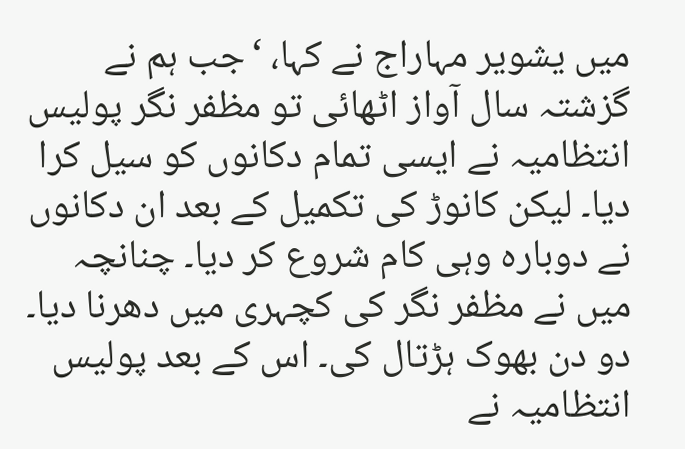میں یشویر مہاراج نے کہا، ‘جب ہم نے گزشتہ سال آواز اٹھائی تو مظفر نگر پولیس انتظامیہ نے ایسی تمام دکانوں کو سیل کرا دیا۔ لیکن کانوڑ کی تکمیل کے بعد ان دکانوں نے دوبارہ وہی کام شروع کر دیا۔ چنانچہ میں نے مظفر نگر کی کچہری میں دھرنا دیا۔ دو دن بھوک ہڑتال کی۔ اس کے بعد پولیس انتظامیہ نے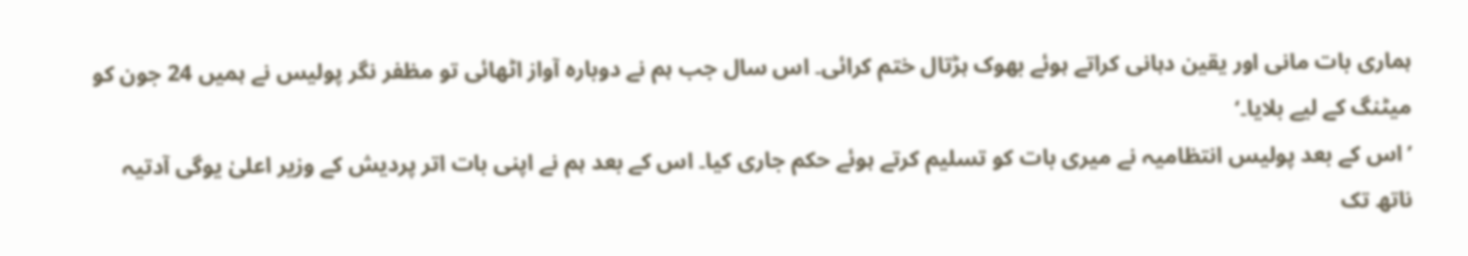ہماری بات مانی اور یقین دہانی کراتے ہوئے بھوک ہڑتال ختم کرائی۔ اس سال جب ہم نے دوبارہ آواز اٹھائی تو مظفر نگر پولیس نے ہمیں 24 جون کو میٹنگ کے لیے بلایا۔‘
’اس کے بعد پولیس انتظامیہ نے میری بات کو تسلیم کرتے ہوئے حکم جاری کیا۔ اس کے بعد ہم نے اپنی بات اتر پردیش کے وزیر اعلیٰ یوگی آدتیہ ناتھ تک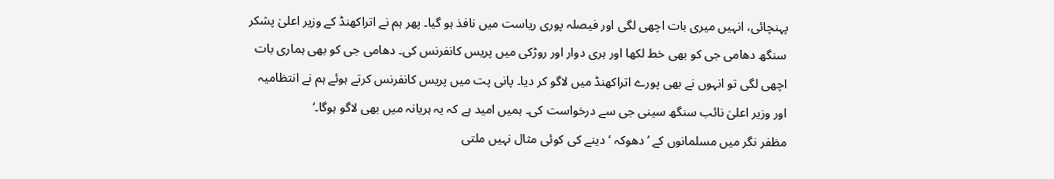پہنچائی، انہیں میری بات اچھی لگی اور فیصلہ پوری ریاست میں نافذ ہو گیا۔ پھر ہم نے اتراکھنڈ کے وزیر اعلیٰ پشکر سنگھ دھامی جی کو بھی خط لکھا اور ہری دوار اور روڑکی میں پریس کانفرنس کی۔ دھامی جی کو بھی ہماری بات اچھی لگی تو انہوں نے بھی پورے اتراکھنڈ میں لاگو کر دیا۔ پانی پت میں پریس کانفرنس کرتے ہوئے ہم نے انتظامیہ اور وزیر اعلیٰ نائب سنگھ سینی جی سے درخواست کی۔ ہمیں امید ہے کہ یہ ہریانہ میں بھی لاگو ہوگا۔‘
مظفر نگر میں مسلمانوں کے ’دھوکہ ‘دینے کی کوئی مثال نہیں ملتی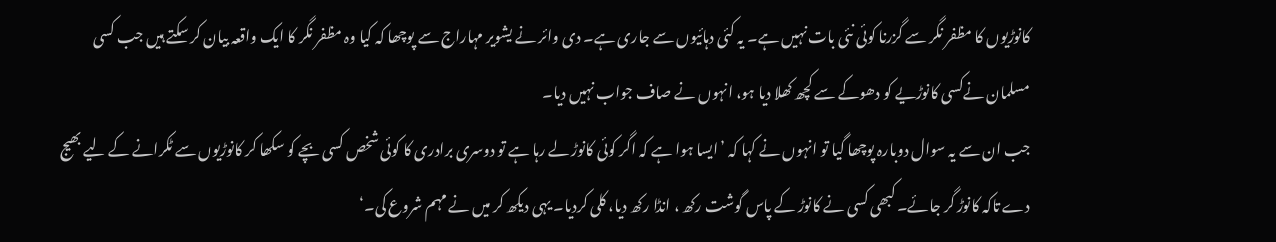کانوڑیوں کا مظفر نگر سے گزرنا کوئی نئی بات نہیں ہے۔ یہ کئی دہائیوں سے جاری ہے۔ دی وائر نے یشویر مہاراج سے پوچھا کہ کیا وہ مظفر نگر کا ایک واقعہ بیان کر سکتے ہیں جب کسی مسلمان نےکسی کانوڑیے کو دھوکے سے کچھ کھلا دیا ہو، انہوں نے صاف جواب نہیں دیا۔
جب ان سے یہ سوال دوبارہ پوچھا گیا تو انہوں نے کہا کہ ’ایسا ہوا ہے کہ اگر کوئی کانوڑ لے رہا ہے تو دوسری برادری کا کوئی شخص کسی بچے کو سکھا کر کانوڑیوں سے ٹکرانے کے لیے بھیج دے تاکہ کانوڑ گر جائے۔ کبھی کسی نے کانوڑ کے پاس گوشت رکھ ، انڈا رکھ دیا، کلی کردیا۔ یہی دیکھ کر میں نے مہم شروع کی۔‘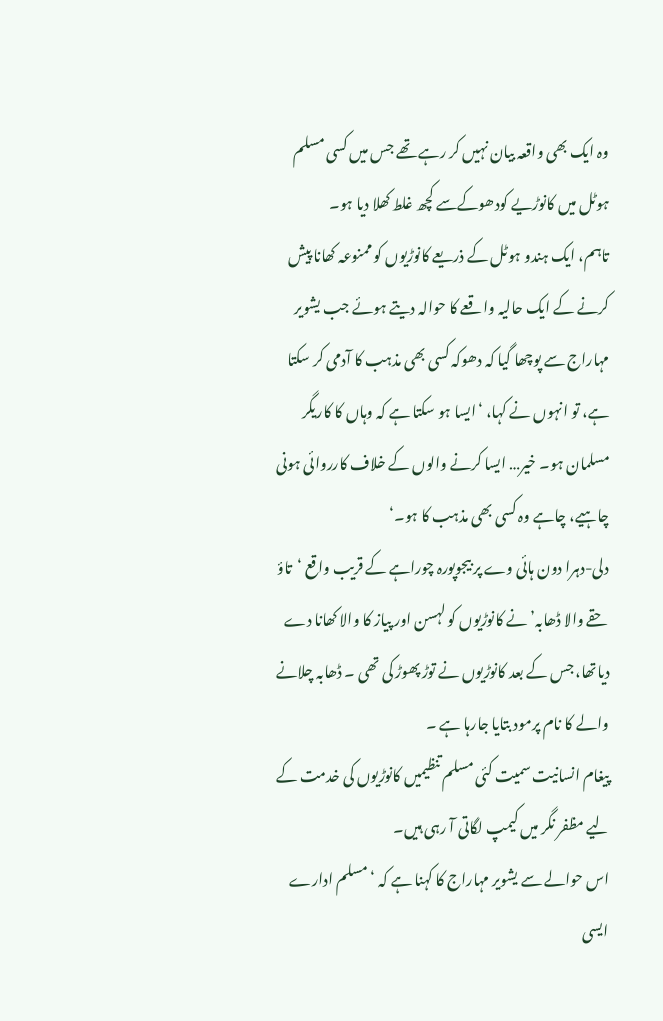وہ ایک بھی واقعہ بیان نہیں کر رہے تھے جس میں کسی مسلم ہوٹل میں کانوڑیے کودھوکےسے کچھ غلط کھلا دیا ہو۔
تاہم، ایک ہندو ہوٹل کے ذریعے کانوڑیوں کو ممنوعہ کھانا پیش کرنے کے ایک حالیہ واقعے کا حوالہ دیتے ہوئے جب یشویر مہاراج سے پوچھا گیا کہ دھوکہ کسی بھی مذہب کا آدمی کر سکتا ہے، تو انہوں نے کہا، ‘ایسا ہو سکتا ہے کہ وہاں کا کاریگر مسلمان ہو۔ خیر… ایسا کرنے والوں کے خلاف کارروائی ہونی چاہیے، چاہے وہ کسی بھی مذہب کا ہو۔‘
دلی-دہرا دون ہائی وے پر بیجوپورہ چوراہے کے قریب واقع ‘تاؤ حقے والا ڈھابہ’ نے کانوڑیوں کو لہسن اور پیاز کا والا کھانا دے دیاتھا، جس کے بعد کانوڑیوں نے توڑ پھوڑ کی تھی ۔ ڈھابہ چلانے والے کا نام پرمود بتایا جارہا ہے ۔
پیغام انسانیت سمیت کئی مسلم تنظیمیں کانوڑیوں کی خدمت کے لیے مظفر نگر میں کیمپ لگاتی آ رہی ہیں۔
اس حوالے سے یشویر مہاراج کا کہنا ہے کہ ‘مسلم ادارے ایسی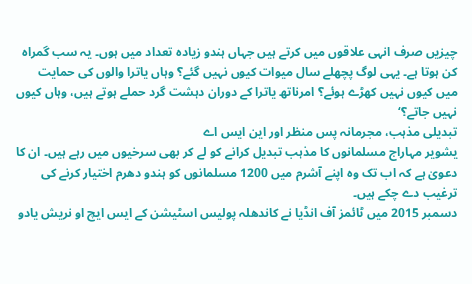چیزیں صرف انہی علاقوں میں کرتے ہیں جہاں ہندو زیادہ تعداد میں ہوں۔ یہ سب گمراہ کن ہوتا ہے۔ یہی لوگ پچھلے سال میوات کیوں نہیں گئے؟ وہاں یاترا والوں کی حمایت میں کیوں نہیں کھڑے ہوئے؟ امرناتھ یاترا کے دوران دہشت گرد حملے ہوتے ہیں، وہاں کیوں نہیں جاتے؟‘
تبدیلی مذہب، مجرمانہ پس منظر اور این ایس اے
یشویر مہاراج مسلمانوں کا مذہب تبدیل کرانے کو لے کر بھی سرخیوں میں رہے ہیں۔ ان کا دعویٰ ہے کہ اب تک وہ اپنے آشرم میں 1200 مسلمانوں کو ہندو دھرم اختیار کرنے کی ترغیب دے چکے ہیں۔
دسمبر 2015 میں ٹائمز آف انڈیا نے کاندھلہ پولیس اسٹیشن کے ایس ایچ او نریش یادو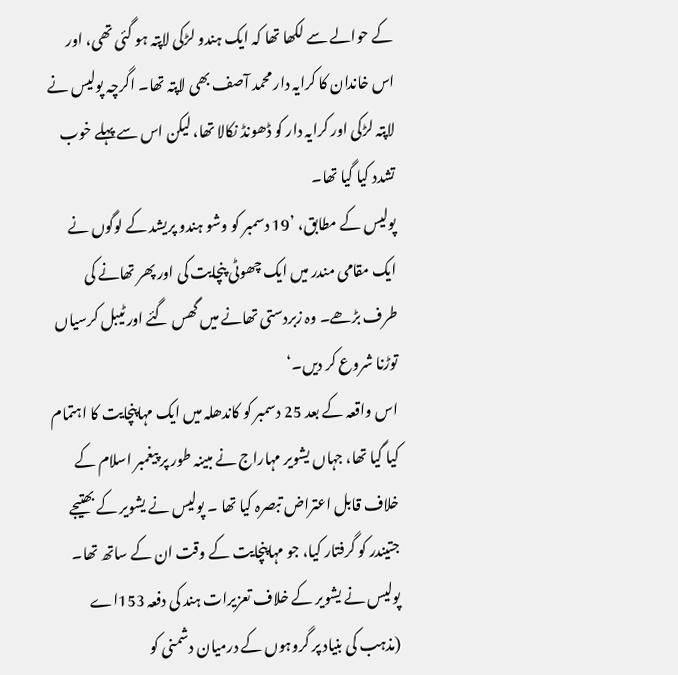کے حوالے سے لکھا تھا کہ ایک ہندو لڑکی لاپتہ ہو گئی تھی، اور اس خاندان کا کرایہ دار محمد آصف بھی لاپتہ تھا۔ اگرچہ پولیس نے لاپتہ لڑکی اور کرایہ دار کو ڈھونڈ نکالا تھا، لیکن اس سے پہلے خوب تشدد کیا گیا تھا۔
پولیس کے مطابق، ’19 دسمبر کو وشو ہندو پریشد کے لوگوں نے ایک مقامی مندر میں ایک چھوٹی پنچایت کی اور پھر تھانے کی طرف بڑھے۔ وہ زبردستی تھانے میں گھس گئے اور ٹیبل کرسیاں توڑنا شروع کر دیں۔‘
اس واقعہ کے بعد 25 دسمبر کو کاندھلہ میں ایک مہاپنچایت کا اہتمام کیا گیا تھا، جہاں یشویر مہاراج نے مبینہ طور پر پیغمبر اسلام کے خلاف قابل اعتراض تبصرہ کیا تھا ۔ پولیس نے یشویر کے بھتیجے جتیندر کو گرفتار کیا، جو مہاپنچایت کے وقت ان کے ساتھ تھا۔ پولیس نے یشویر کے خلاف تعزیرات ہند کی دفعہ 153اے (مذہب کی بنیاد پر گروہوں کے درمیان دشمنی کو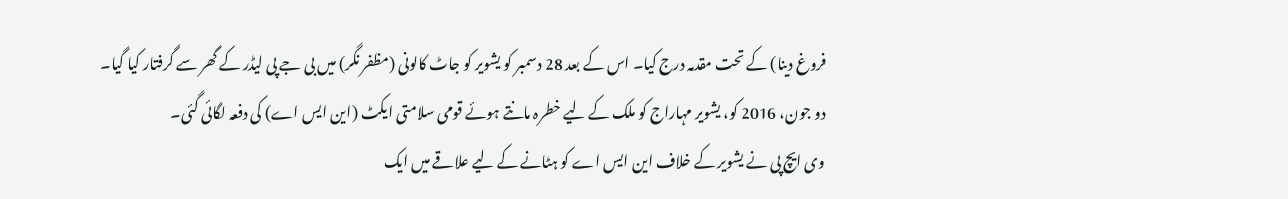فروغ دینا) کے تحت مقدمہ درج کیا۔ اس کے بعد 28 دسمبر کو یشویر کو جاٹ کالونی (مظفر نگر) میں بی جے پی لیڈر کے گھر سے گرفتار کیا گیا۔
دو جون، 2016 کو، یشویر مہاراج کو ملک کے لیے خطرہ مانتے ہوئے قومی سلامتی ایکٹ (این ایس اے) کی دفعہ لگائی گئی۔
وی ایچ پی نے یشویر کے خلاف این ایس اے کو ہٹانے کے لیے علاقے میں ایک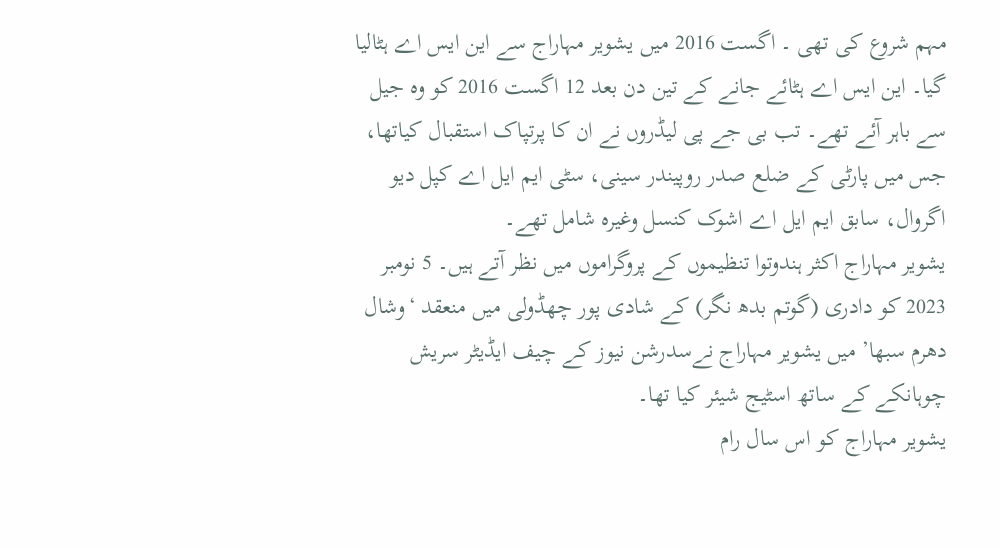مہم شروع کی تھی ۔ اگست 2016 میں یشویر مہاراج سے این ایس اے ہٹالیا گیا۔ این ایس اے ہٹائے جانے کے تین دن بعد 12 اگست 2016 کو وہ جیل سے باہر آئے تھے۔ تب بی جے پی لیڈروں نے ان کا پرتپاک استقبال کیاتھا، جس میں پارٹی کے ضلع صدر روپیندر سینی، سٹی ایم ایل اے کپل دیو اگروال، سابق ایم ایل اے اشوک کنسل وغیرہ شامل تھے۔
یشویر مہاراج اکثر ہندوتوا تنظیموں کے پروگراموں میں نظر آتے ہیں۔ 5 نومبر 2023 کو دادری (گوتم بدھ نگر) کے شادی پور چھڈولی میں منعقد ‘وشال دھرم سبھا’ میں یشویر مہاراج نےسدرشن نیوز کے چیف ایڈیٹر سریش چوہانکے کے ساتھ اسٹیج شیئر کیا تھا۔
یشویر مہاراج کو اس سال رام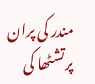مندر کی پران پرتشٹھا کی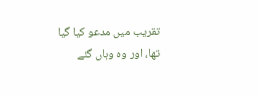تقریب میں مدعو کیا گیا تھا، اور وہ وہاں گئے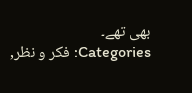بھی تھے۔
Categories: فکر و نظر,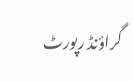گراؤنڈ رپورٹ